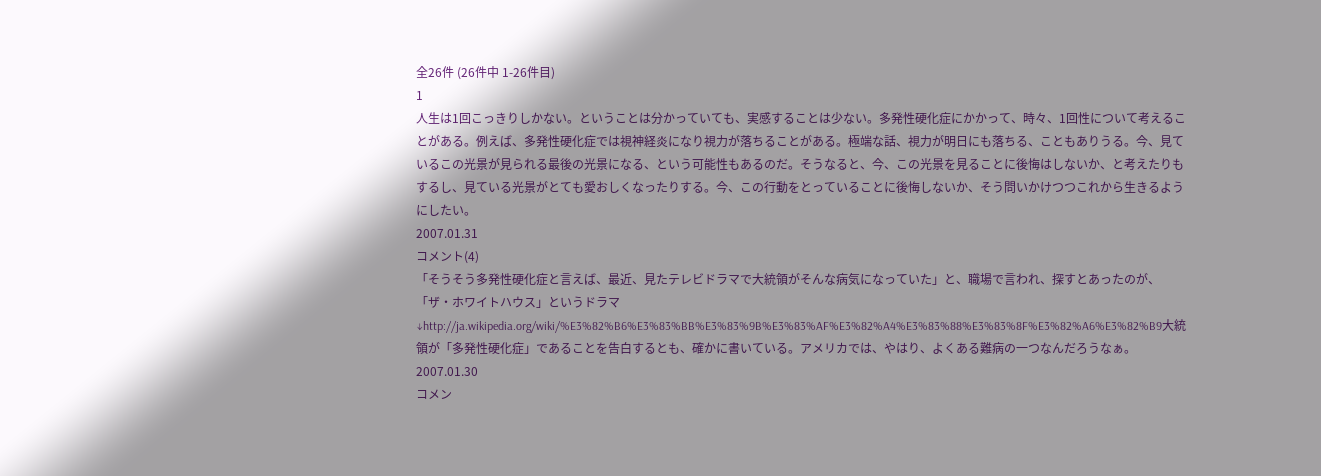全26件 (26件中 1-26件目)
1
人生は1回こっきりしかない。ということは分かっていても、実感することは少ない。多発性硬化症にかかって、時々、1回性について考えることがある。例えば、多発性硬化症では視神経炎になり視力が落ちることがある。極端な話、視力が明日にも落ちる、こともありうる。今、見ているこの光景が見られる最後の光景になる、という可能性もあるのだ。そうなると、今、この光景を見ることに後悔はしないか、と考えたりもするし、見ている光景がとても愛おしくなったりする。今、この行動をとっていることに後悔しないか、そう問いかけつつこれから生きるようにしたい。
2007.01.31
コメント(4)
「そうそう多発性硬化症と言えば、最近、見たテレビドラマで大統領がそんな病気になっていた」と、職場で言われ、探すとあったのが、「ザ・ホワイトハウス」というドラマ↓http://ja.wikipedia.org/wiki/%E3%82%B6%E3%83%BB%E3%83%9B%E3%83%AF%E3%82%A4%E3%83%88%E3%83%8F%E3%82%A6%E3%82%B9大統領が「多発性硬化症」であることを告白するとも、確かに書いている。アメリカでは、やはり、よくある難病の一つなんだろうなぁ。
2007.01.30
コメン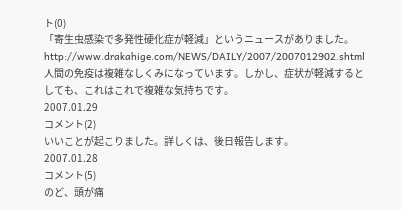ト(0)
「寄生虫感染で多発性硬化症が軽減」というニュースがありました。http://www.drakahige.com/NEWS/DAILY/2007/2007012902.shtml人間の免疫は複雑なしくみになっています。しかし、症状が軽減するとしても、これはこれで複雑な気持ちです。
2007.01.29
コメント(2)
いいことが起こりました。詳しくは、後日報告します。
2007.01.28
コメント(5)
のど、頭が痛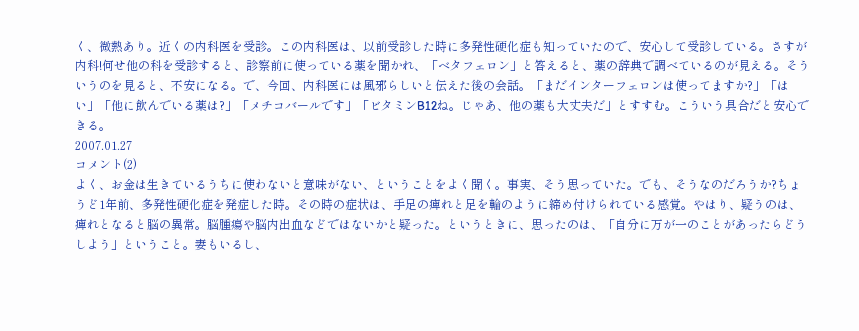く、微熱あり。近くの内科医を受診。この内科医は、以前受診した時に多発性硬化症も知っていたので、安心して受診している。さすが内科!何せ他の科を受診すると、診察前に使っている薬を聞かれ、「ベタフェロン」と答えると、薬の辞典で調べているのが見える。そういうのを見ると、不安になる。で、今回、内科医には風邪らしいと伝えた後の会話。「まだインターフェロンは使ってますか?」「はい」「他に飲んでいる薬は?」「メチコバールです」「ビタミンB12ね。じゃあ、他の薬も大丈夫だ」とすすむ。こういう具合だと安心できる。
2007.01.27
コメント(2)
よく、お金は生きているうちに使わないと意味がない、ということをよく聞く。事実、そう思っていた。でも、そうなのだろうか?ちょうど1年前、多発性硬化症を発症した時。その時の症状は、手足の痺れと足を輪のように締め付けられている感覚。やはり、疑うのは、痺れとなると脳の異常。脳腫瘍や脳内出血などではないかと疑った。というときに、思ったのは、「自分に万が一のことがあったらどうしよう」ということ。妻もいるし、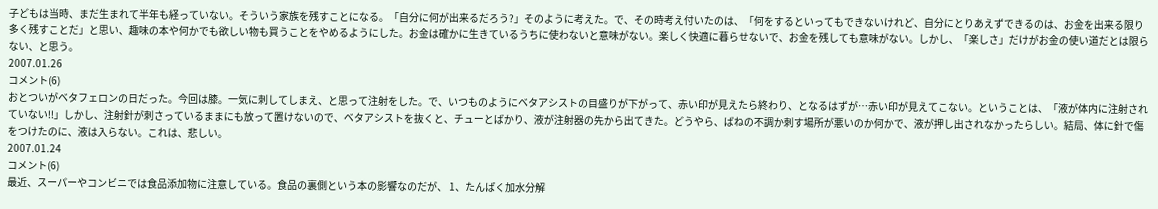子どもは当時、まだ生まれて半年も経っていない。そういう家族を残すことになる。「自分に何が出来るだろう?」そのように考えた。で、その時考え付いたのは、「何をするといってもできないけれど、自分にとりあえずできるのは、お金を出来る限り多く残すことだ」と思い、趣味の本や何かでも欲しい物も買うことをやめるようにした。お金は確かに生きているうちに使わないと意味がない。楽しく快適に暮らせないで、お金を残しても意味がない。しかし、「楽しさ」だけがお金の使い道だとは限らない、と思う。
2007.01.26
コメント(6)
おとついがベタフェロンの日だった。今回は膝。一気に刺してしまえ、と思って注射をした。で、いつものようにベタアシストの目盛りが下がって、赤い印が見えたら終わり、となるはずが…赤い印が見えてこない。ということは、「液が体内に注射されていない!!」しかし、注射針が刺さっているままにも放って置けないので、ベタアシストを抜くと、チューとばかり、液が注射器の先から出てきた。どうやら、ばねの不調か刺す場所が悪いのか何かで、液が押し出されなかったらしい。結局、体に針で傷をつけたのに、液は入らない。これは、悲しい。
2007.01.24
コメント(6)
最近、スーパーやコンビニでは食品添加物に注意している。食品の裏側という本の影響なのだが、 1、たんぱく加水分解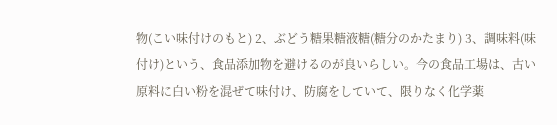物(こい味付けのもと) 2、ぶどう糖果糖液糖(糖分のかたまり) 3、調味料(味付け)という、食品添加物を避けるのが良いらしい。今の食品工場は、古い原料に白い粉を混ぜて味付け、防腐をしていて、限りなく化学薬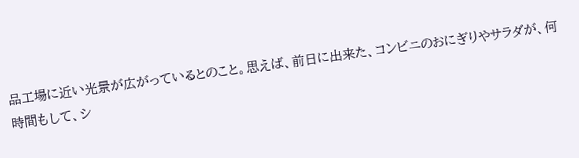品工場に近い光景が広がっているとのこと。思えば、前日に出来た、コンビニのおにぎりやサラダが、何時間もして、シ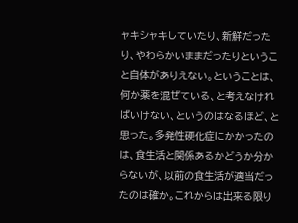ャキシャキしていたり、新鮮だったり、やわらかいままだったりということ自体がありえない。ということは、何か薬を混ぜている、と考えなければいけない、というのはなるほど、と思った。多発性硬化症にかかったのは、食生活と関係あるかどうか分からないが、以前の食生活が適当だったのは確か。これからは出来る限り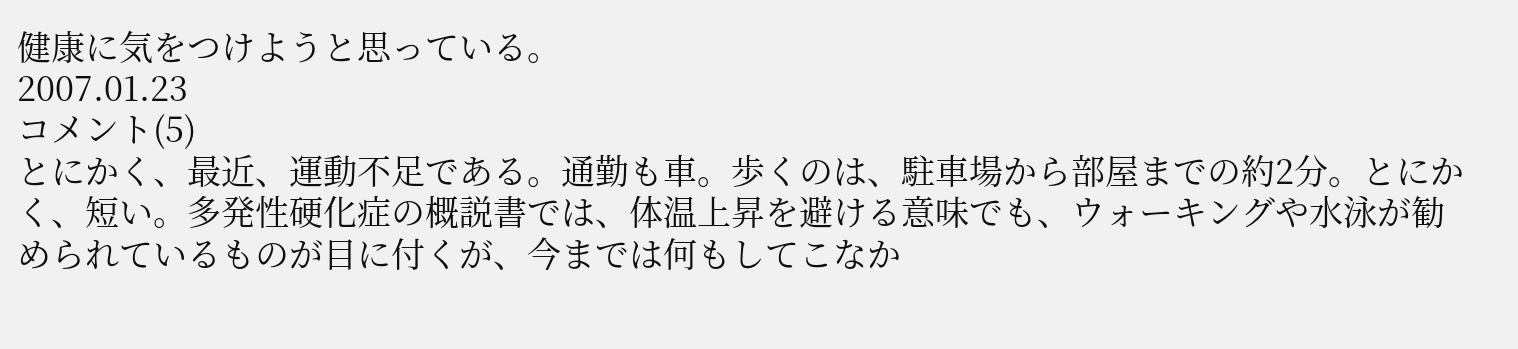健康に気をつけようと思っている。
2007.01.23
コメント(5)
とにかく、最近、運動不足である。通勤も車。歩くのは、駐車場から部屋までの約2分。とにかく、短い。多発性硬化症の概説書では、体温上昇を避ける意味でも、ウォーキングや水泳が勧められているものが目に付くが、今までは何もしてこなか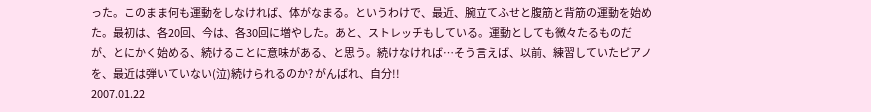った。このまま何も運動をしなければ、体がなまる。というわけで、最近、腕立てふせと腹筋と背筋の運動を始めた。最初は、各20回、今は、各30回に増やした。あと、ストレッチもしている。運動としても微々たるものだが、とにかく始める、続けることに意味がある、と思う。続けなければ…そう言えば、以前、練習していたピアノを、最近は弾いていない(泣)続けられるのか? がんばれ、自分!!
2007.01.22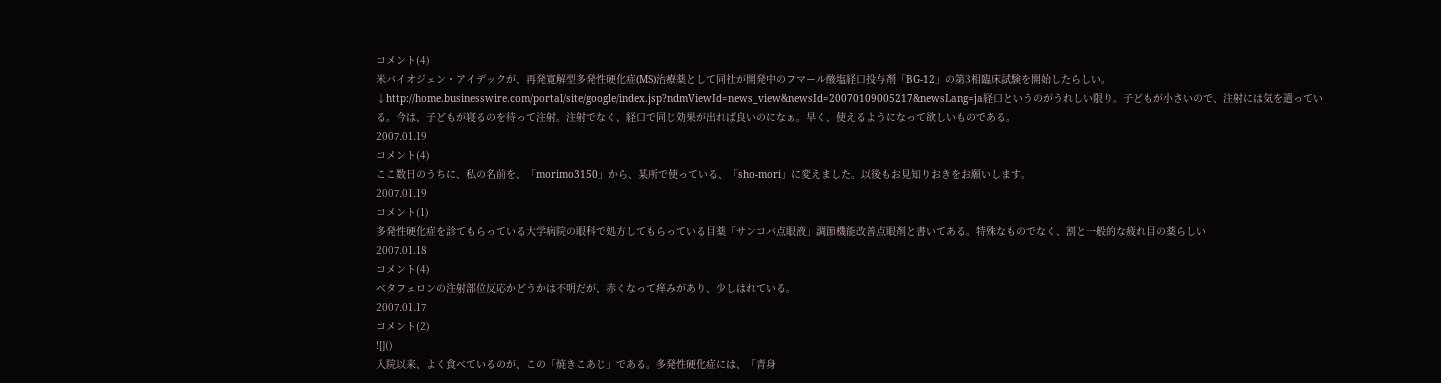コメント(4)
米バイオジェン・アイデックが、再発寛解型多発性硬化症(MS)治療薬として同社が開発中のフマール酸塩経口投与剤「BG-12」の第3相臨床試験を開始したらしい。↓http://home.businesswire.com/portal/site/google/index.jsp?ndmViewId=news_view&newsId=20070109005217&newsLang=ja経口というのがうれしい限り。子どもが小さいので、注射には気を遣っている。今は、子どもが寝るのを待って注射。注射でなく、経口で同じ効果が出れば良いのになぁ。早く、使えるようになって欲しいものである。
2007.01.19
コメント(4)
ここ数日のうちに、私の名前を、「morimo3150」から、某所で使っている、「sho-mori」に変えました。以後もお見知りおきをお願いします。
2007.01.19
コメント(1)
多発性硬化症を診てもらっている大学病院の眼科で処方してもらっている目薬「サンコバ点眼液」調節機能改善点眼剤と書いてある。特殊なものでなく、割と一般的な疲れ目の薬らしい
2007.01.18
コメント(4)
ベタフェロンの注射部位反応かどうかは不明だが、赤くなって痒みがあり、少しはれている。
2007.01.17
コメント(2)
![]()
入院以来、よく食べているのが、この「焼きこあじ」である。多発性硬化症には、「青身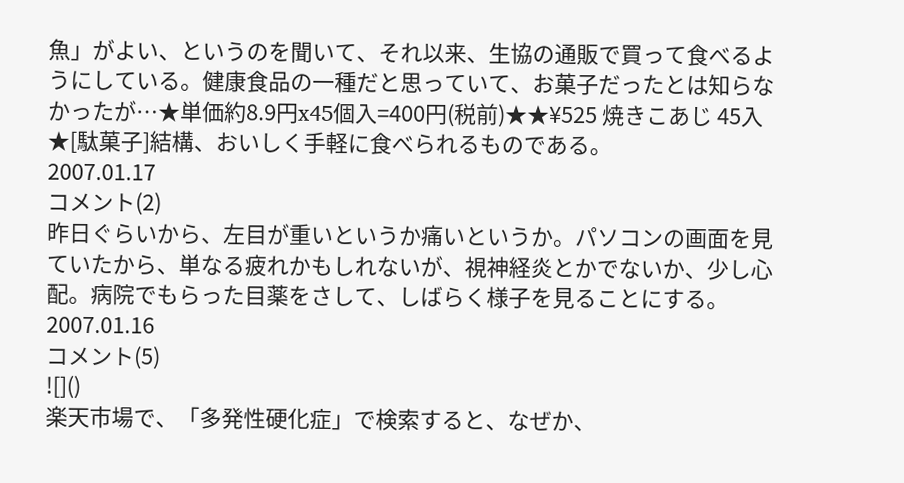魚」がよい、というのを聞いて、それ以来、生協の通販で買って食べるようにしている。健康食品の一種だと思っていて、お菓子だったとは知らなかったが…★単価約8.9円x45個入=400円(税前)★★¥525 焼きこあじ 45入★[駄菓子]結構、おいしく手軽に食べられるものである。
2007.01.17
コメント(2)
昨日ぐらいから、左目が重いというか痛いというか。パソコンの画面を見ていたから、単なる疲れかもしれないが、視神経炎とかでないか、少し心配。病院でもらった目薬をさして、しばらく様子を見ることにする。
2007.01.16
コメント(5)
![]()
楽天市場で、「多発性硬化症」で検索すると、なぜか、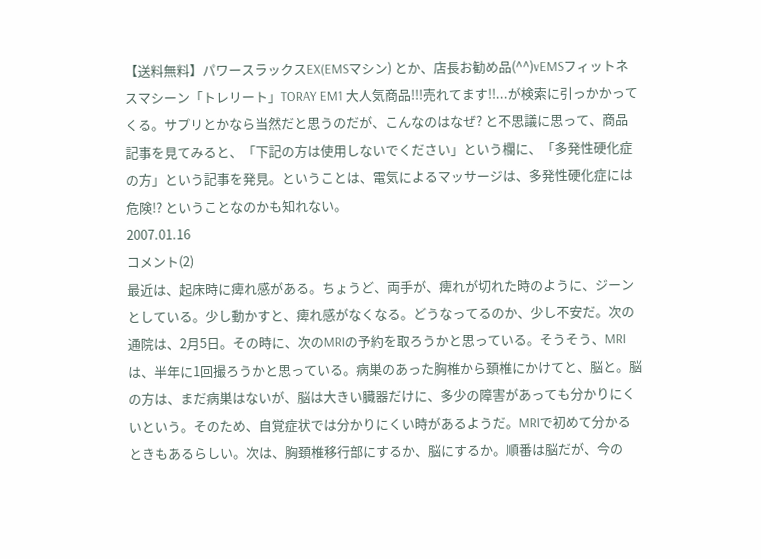【送料無料】パワースラックスEX(EMSマシン) とか、店長お勧め品(^^)vEMSフィットネスマシーン「トレリート」TORAY EM1 大人気商品!!!売れてます!!...が検索に引っかかってくる。サプリとかなら当然だと思うのだが、こんなのはなぜ? と不思議に思って、商品記事を見てみると、「下記の方は使用しないでください」という欄に、「多発性硬化症の方」という記事を発見。ということは、電気によるマッサージは、多発性硬化症には危険!? ということなのかも知れない。
2007.01.16
コメント(2)
最近は、起床時に痺れ感がある。ちょうど、両手が、痺れが切れた時のように、ジーンとしている。少し動かすと、痺れ感がなくなる。どうなってるのか、少し不安だ。次の通院は、2月5日。その時に、次のMRIの予約を取ろうかと思っている。そうそう、MRIは、半年に1回撮ろうかと思っている。病巣のあった胸椎から頚椎にかけてと、脳と。脳の方は、まだ病巣はないが、脳は大きい臓器だけに、多少の障害があっても分かりにくいという。そのため、自覚症状では分かりにくい時があるようだ。MRIで初めて分かるときもあるらしい。次は、胸頚椎移行部にするか、脳にするか。順番は脳だが、今の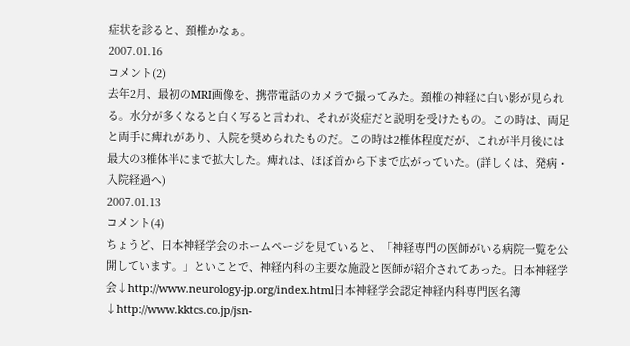症状を診ると、頚椎かなぁ。
2007.01.16
コメント(2)
去年2月、最初のMRI画像を、携帯電話のカメラで撮ってみた。頚椎の神経に白い影が見られる。水分が多くなると白く写ると言われ、それが炎症だと説明を受けたもの。この時は、両足と両手に痺れがあり、入院を奨められたものだ。この時は2椎体程度だが、これが半月後には最大の3椎体半にまで拡大した。痺れは、ほぼ首から下まで広がっていた。(詳しくは、発病・入院経過へ)
2007.01.13
コメント(4)
ちょうど、日本神経学会のホームページを見ていると、「神経専門の医師がいる病院一覧を公開しています。」といことで、神経内科の主要な施設と医師が紹介されてあった。日本神経学会↓http://www.neurology-jp.org/index.html日本神経学会認定神経内科専門医名簿↓http://www.kktcs.co.jp/jsn-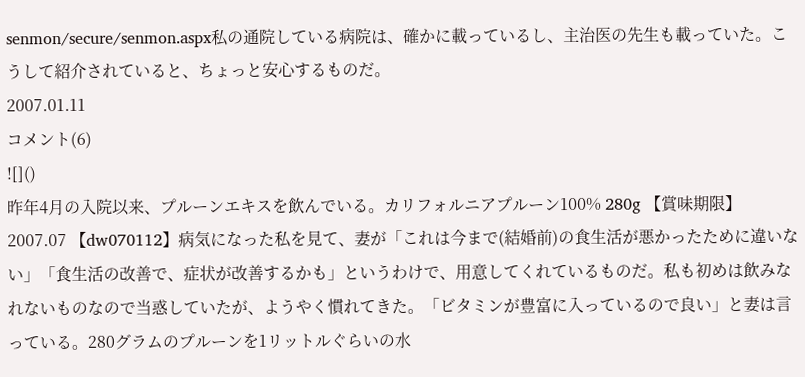senmon/secure/senmon.aspx私の通院している病院は、確かに載っているし、主治医の先生も載っていた。こうして紹介されていると、ちょっと安心するものだ。
2007.01.11
コメント(6)
![]()
昨年4月の入院以来、プルーンエキスを飲んでいる。カリフォルニアプルーン100% 280g 【賞味期限】 2007.07 【dw070112】病気になった私を見て、妻が「これは今まで(結婚前)の食生活が悪かったために違いない」「食生活の改善で、症状が改善するかも」というわけで、用意してくれているものだ。私も初めは飲みなれないものなので当惑していたが、ようやく慣れてきた。「ビタミンが豊富に入っているので良い」と妻は言っている。280グラムのプルーンを1リットルぐらいの水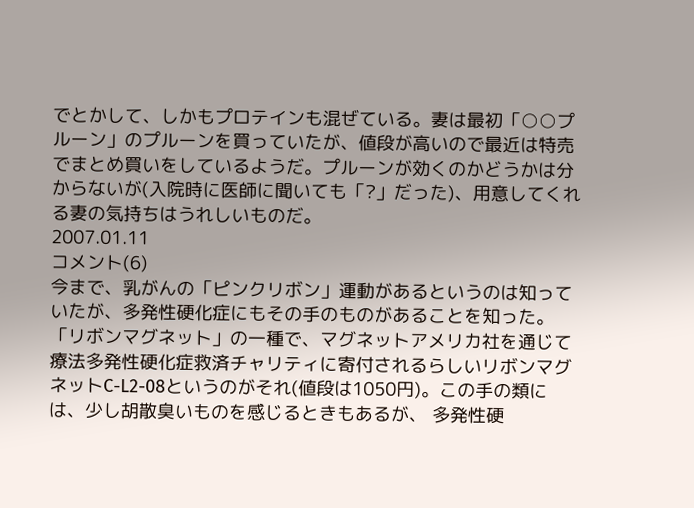でとかして、しかもプロテインも混ぜている。妻は最初「○○プルーン」のプルーンを買っていたが、値段が高いので最近は特売でまとめ買いをしているようだ。プルーンが効くのかどうかは分からないが(入院時に医師に聞いても「?」だった)、用意してくれる妻の気持ちはうれしいものだ。
2007.01.11
コメント(6)
今まで、乳がんの「ピンクリボン」運動があるというのは知っていたが、多発性硬化症にもその手のものがあることを知った。「リボンマグネット」の一種で、マグネットアメリカ社を通じて療法多発性硬化症救済チャリティに寄付されるらしいリボンマグネットC-L2-08というのがそれ(値段は1050円)。この手の類には、少し胡散臭いものを感じるときもあるが、 多発性硬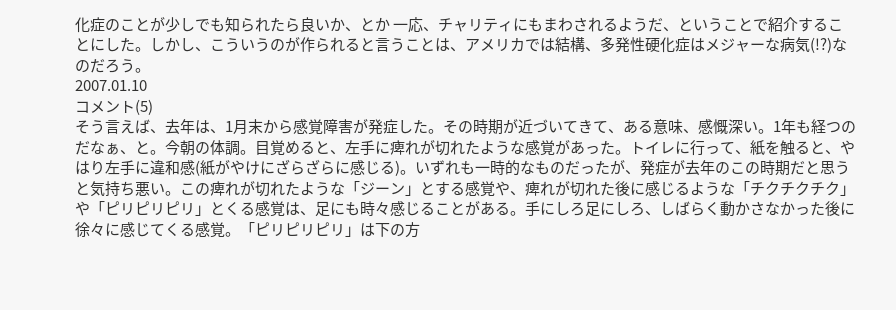化症のことが少しでも知られたら良いか、とか 一応、チャリティにもまわされるようだ、ということで紹介することにした。しかし、こういうのが作られると言うことは、アメリカでは結構、多発性硬化症はメジャーな病気(!?)なのだろう。
2007.01.10
コメント(5)
そう言えば、去年は、1月末から感覚障害が発症した。その時期が近づいてきて、ある意味、感慨深い。1年も経つのだなぁ、と。今朝の体調。目覚めると、左手に痺れが切れたような感覚があった。トイレに行って、紙を触ると、やはり左手に違和感(紙がやけにざらざらに感じる)。いずれも一時的なものだったが、発症が去年のこの時期だと思うと気持ち悪い。この痺れが切れたような「ジーン」とする感覚や、痺れが切れた後に感じるような「チクチクチク」や「ピリピリピリ」とくる感覚は、足にも時々感じることがある。手にしろ足にしろ、しばらく動かさなかった後に徐々に感じてくる感覚。「ピリピリピリ」は下の方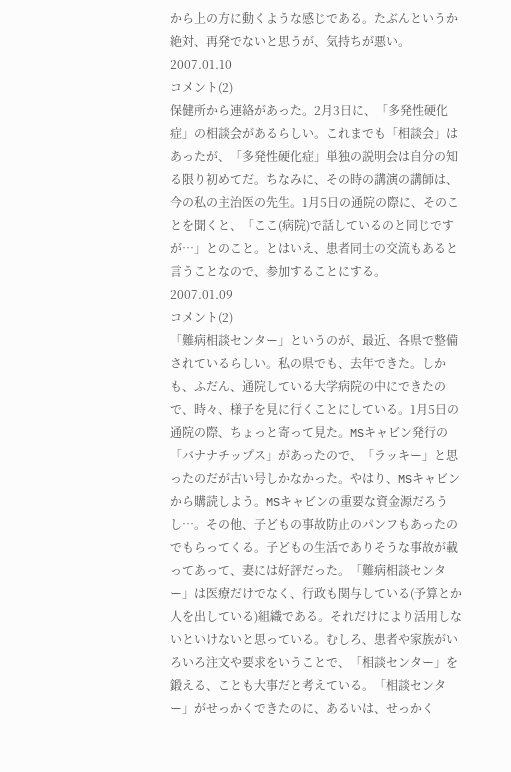から上の方に動くような感じである。たぶんというか絶対、再発でないと思うが、気持ちが悪い。
2007.01.10
コメント(2)
保健所から連絡があった。2月3日に、「多発性硬化症」の相談会があるらしい。これまでも「相談会」はあったが、「多発性硬化症」単独の説明会は自分の知る限り初めてだ。ちなみに、その時の講演の講師は、今の私の主治医の先生。1月5日の通院の際に、そのことを聞くと、「ここ(病院)で話しているのと同じですが…」とのこと。とはいえ、患者同士の交流もあると言うことなので、参加することにする。
2007.01.09
コメント(2)
「難病相談センター」というのが、最近、各県で整備されているらしい。私の県でも、去年できた。しかも、ふだん、通院している大学病院の中にできたので、時々、様子を見に行くことにしている。1月5日の通院の際、ちょっと寄って見た。MSキャビン発行の「バナナチップス」があったので、「ラッキー」と思ったのだが古い号しかなかった。やはり、MSキャビンから購読しよう。MSキャビンの重要な資金源だろうし…。その他、子どもの事故防止のパンフもあったのでもらってくる。子どもの生活でありそうな事故が載ってあって、妻には好評だった。「難病相談センター」は医療だけでなく、行政も関与している(予算とか人を出している)組織である。それだけにより活用しないといけないと思っている。むしろ、患者や家族がいろいろ注文や要求をいうことで、「相談センター」を鍛える、ことも大事だと考えている。「相談センター」がせっかくできたのに、あるいは、せっかく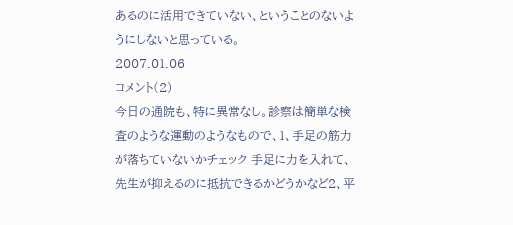あるのに活用できていない、ということのないようにしないと思っている。
2007.01.06
コメント(2)
今日の通院も、特に異常なし。診察は簡単な検査のような運動のようなもので、1、手足の筋力が落ちていないかチェック 手足に力を入れて、先生が抑えるのに抵抗できるかどうかなど2、平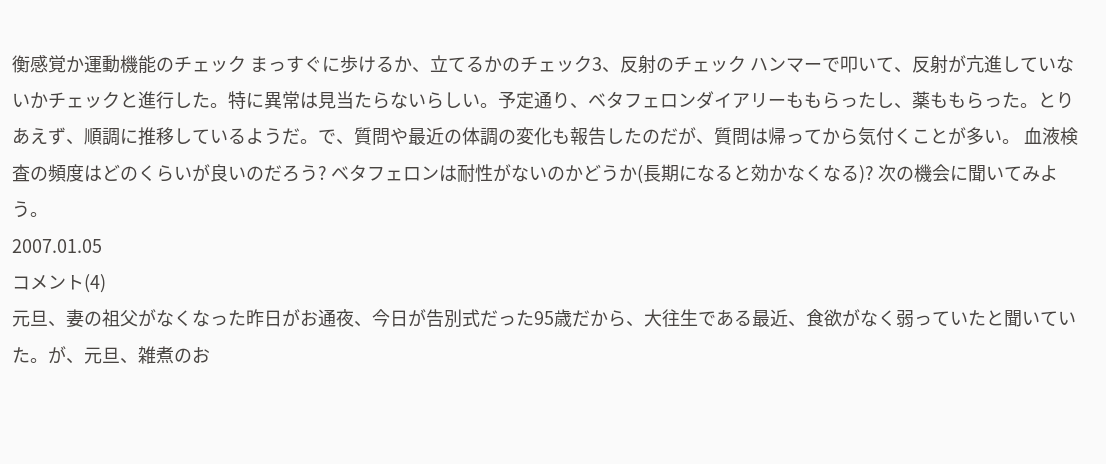衡感覚か運動機能のチェック まっすぐに歩けるか、立てるかのチェック3、反射のチェック ハンマーで叩いて、反射が亢進していないかチェックと進行した。特に異常は見当たらないらしい。予定通り、ベタフェロンダイアリーももらったし、薬ももらった。とりあえず、順調に推移しているようだ。で、質問や最近の体調の変化も報告したのだが、質問は帰ってから気付くことが多い。 血液検査の頻度はどのくらいが良いのだろう? ベタフェロンは耐性がないのかどうか(長期になると効かなくなる)? 次の機会に聞いてみよう。
2007.01.05
コメント(4)
元旦、妻の祖父がなくなった昨日がお通夜、今日が告別式だった95歳だから、大往生である最近、食欲がなく弱っていたと聞いていた。が、元旦、雑煮のお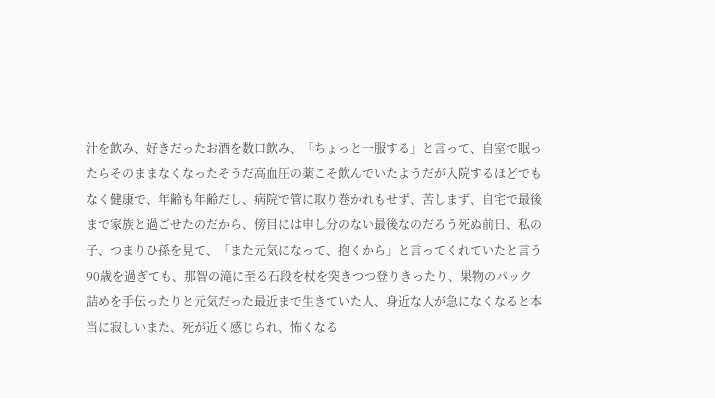汁を飲み、好きだったお酒を数口飲み、「ちょっと一服する」と言って、自室で眠ったらそのままなくなったそうだ高血圧の薬こそ飲んでいたようだが入院するほどでもなく健康で、年齢も年齢だし、病院で管に取り巻かれもせず、苦しまず、自宅で最後まで家族と過ごせたのだから、傍目には申し分のない最後なのだろう死ぬ前日、私の子、つまりひ孫を見て、「また元気になって、抱くから」と言ってくれていたと言う90歳を過ぎても、那智の滝に至る石段を杖を突きつつ登りきったり、果物のパック詰めを手伝ったりと元気だった最近まで生きていた人、身近な人が急になくなると本当に寂しいまた、死が近く感じられ、怖くなる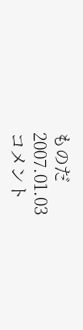ものだ
2007.01.03
コメント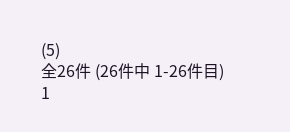(5)
全26件 (26件中 1-26件目)
1